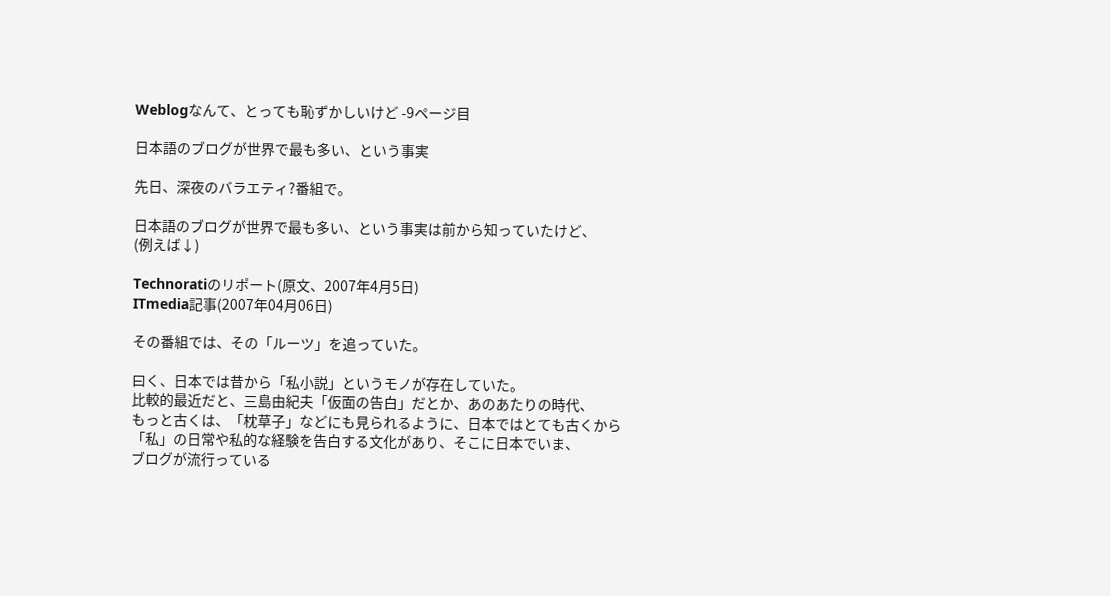Weblogなんて、とっても恥ずかしいけど -9ページ目

日本語のブログが世界で最も多い、という事実

先日、深夜のバラエティ?番組で。

日本語のブログが世界で最も多い、という事実は前から知っていたけど、
(例えば↓)

Technoratiのリポート(原文、2007年4月5日)
ITmedia記事(2007年04月06日)

その番組では、その「ルーツ」を追っていた。

曰く、日本では昔から「私小説」というモノが存在していた。
比較的最近だと、三島由紀夫「仮面の告白」だとか、あのあたりの時代、
もっと古くは、「枕草子」などにも見られるように、日本ではとても古くから
「私」の日常や私的な経験を告白する文化があり、そこに日本でいま、
ブログが流行っている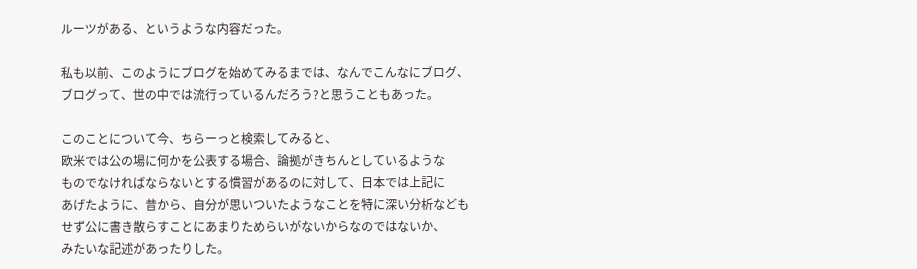ルーツがある、というような内容だった。

私も以前、このようにブログを始めてみるまでは、なんでこんなにブログ、
ブログって、世の中では流行っているんだろう?と思うこともあった。

このことについて今、ちらーっと検索してみると、
欧米では公の場に何かを公表する場合、論拠がきちんとしているような
ものでなければならないとする慣習があるのに対して、日本では上記に
あげたように、昔から、自分が思いついたようなことを特に深い分析なども
せず公に書き散らすことにあまりためらいがないからなのではないか、
みたいな記述があったりした。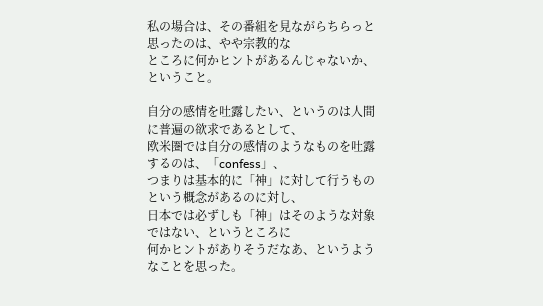私の場合は、その番組を見ながらちらっと思ったのは、やや宗教的な
ところに何かヒントがあるんじゃないか、ということ。

自分の感情を吐露したい、というのは人間に普遍の欲求であるとして、
欧米圏では自分の感情のようなものを吐露するのは、「confess」、
つまりは基本的に「神」に対して行うものという概念があるのに対し、
日本では必ずしも「神」はそのような対象ではない、というところに
何かヒントがありそうだなあ、というようなことを思った。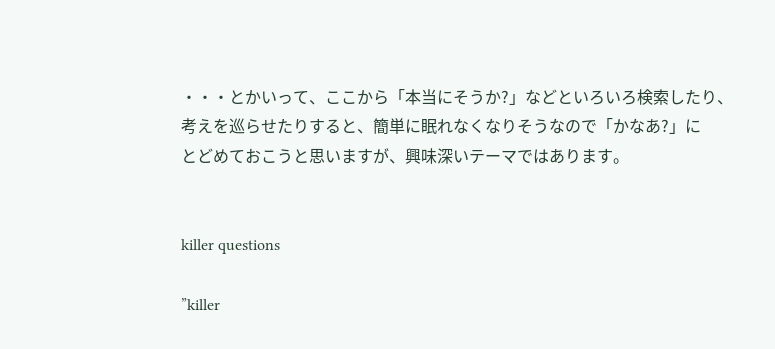・・・とかいって、ここから「本当にそうか?」などといろいろ検索したり、
考えを巡らせたりすると、簡単に眠れなくなりそうなので「かなあ?」に
とどめておこうと思いますが、興味深いテーマではあります。


killer questions

”killer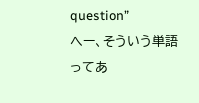question”
へー、そういう単語ってあ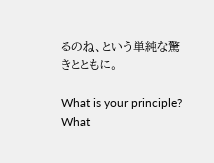るのね、という単純な驚きとともに。

What is your principle?
What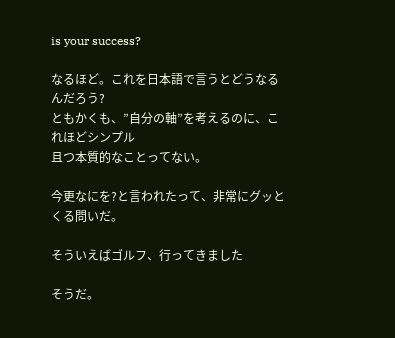is your success?

なるほど。これを日本語で言うとどうなるんだろう?
ともかくも、”自分の軸”を考えるのに、これほどシンプル
且つ本質的なことってない。

今更なにを?と言われたって、非常にグッとくる問いだ。

そういえばゴルフ、行ってきました

そうだ。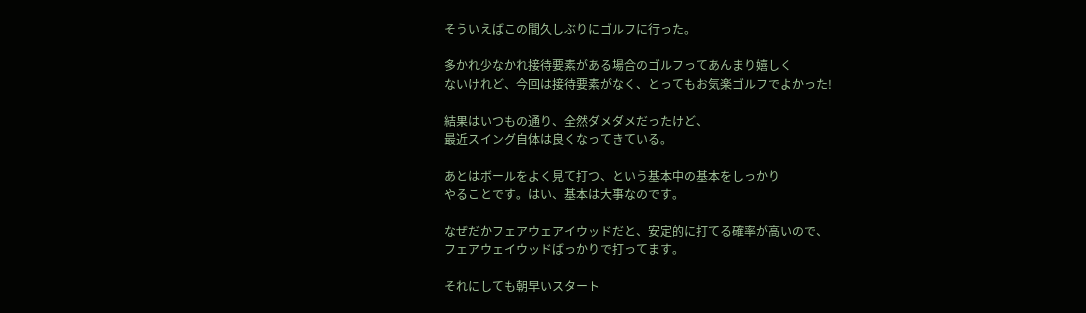そういえばこの間久しぶりにゴルフに行った。

多かれ少なかれ接待要素がある場合のゴルフってあんまり嬉しく
ないけれど、今回は接待要素がなく、とってもお気楽ゴルフでよかった!

結果はいつもの通り、全然ダメダメだったけど、
最近スイング自体は良くなってきている。

あとはボールをよく見て打つ、という基本中の基本をしっかり
やることです。はい、基本は大事なのです。

なぜだかフェアウェアイウッドだと、安定的に打てる確率が高いので、
フェアウェイウッドばっかりで打ってます。

それにしても朝早いスタート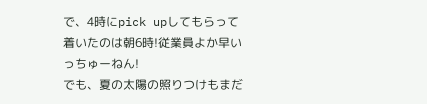で、4時にpick upしてもらって
着いたのは朝6時!従業員よか早いっちゅーねん!
でも、夏の太陽の照りつけもまだ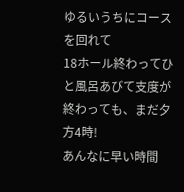ゆるいうちにコースを回れて
18ホール終わってひと風呂あびて支度が終わっても、まだ夕方4時!
あんなに早い時間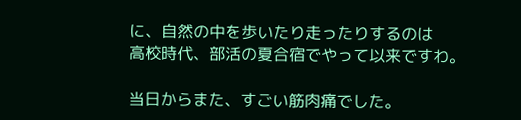に、自然の中を歩いたり走ったりするのは
高校時代、部活の夏合宿でやって以来ですわ。

当日からまた、すごい筋肉痛でした。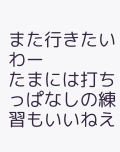また行きたいわー
たまには打ちっぱなしの練習もいいねえ